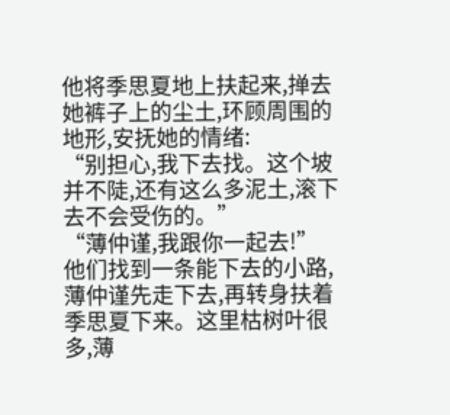他将季思夏地上扶起来,掸去她裤子上的尘土,环顾周围的地形,安抚她的情绪:
“别担心,我下去找。这个坡并不陡,还有这么多泥土,滚下去不会受伤的。”
“薄仲谨,我跟你一起去!”
他们找到一条能下去的小路,薄仲谨先走下去,再转身扶着季思夏下来。这里枯树叶很多,薄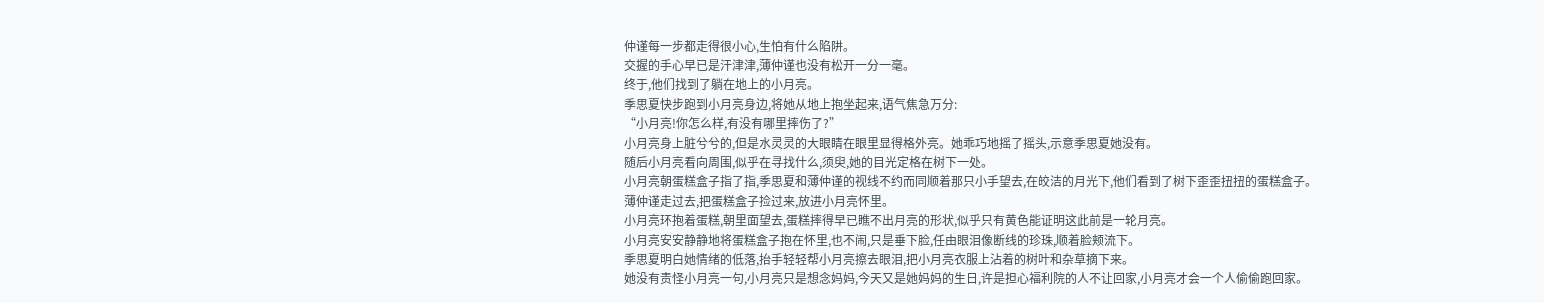仲谨每一步都走得很小心,生怕有什么陷阱。
交握的手心早已是汗津津,薄仲谨也没有松开一分一毫。
终于,他们找到了躺在地上的小月亮。
季思夏快步跑到小月亮身边,将她从地上抱坐起来,语气焦急万分:
“小月亮!你怎么样,有没有哪里摔伤了?”
小月亮身上脏兮兮的,但是水灵灵的大眼睛在眼里显得格外亮。她乖巧地摇了摇头,示意季思夏她没有。
随后小月亮看向周围,似乎在寻找什么,须臾,她的目光定格在树下一处。
小月亮朝蛋糕盒子指了指,季思夏和薄仲谨的视线不约而同顺着那只小手望去,在皎洁的月光下,他们看到了树下歪歪扭扭的蛋糕盒子。
薄仲谨走过去,把蛋糕盒子捡过来,放进小月亮怀里。
小月亮环抱着蛋糕,朝里面望去,蛋糕摔得早已瞧不出月亮的形状,似乎只有黄色能证明这此前是一轮月亮。
小月亮安安静静地将蛋糕盒子抱在怀里,也不闹,只是垂下脸,任由眼泪像断线的珍珠,顺着脸颊流下。
季思夏明白她情绪的低落,抬手轻轻帮小月亮擦去眼泪,把小月亮衣服上沾着的树叶和杂草摘下来。
她没有责怪小月亮一句,小月亮只是想念妈妈,今天又是她妈妈的生日,许是担心福利院的人不让回家,小月亮才会一个人偷偷跑回家。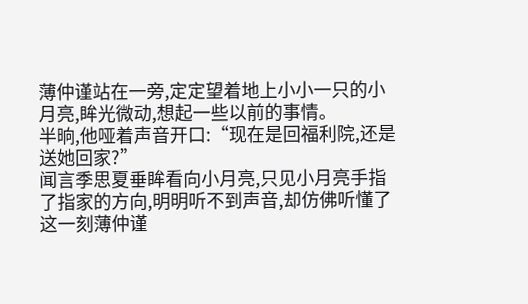薄仲谨站在一旁,定定望着地上小小一只的小月亮,眸光微动,想起一些以前的事情。
半晌,他哑着声音开口:“现在是回福利院,还是送她回家?”
闻言季思夏垂眸看向小月亮,只见小月亮手指了指家的方向,明明听不到声音,却仿佛听懂了这一刻薄仲谨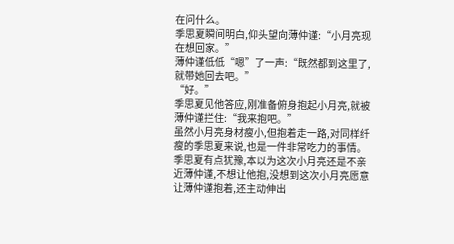在问什么。
季思夏瞬间明白,仰头望向薄仲谨:“小月亮现在想回家。”
薄仲谨低低“嗯”了一声:“既然都到这里了,就带她回去吧。”
“好。”
季思夏见他答应,刚准备俯身抱起小月亮,就被薄仲谨拦住:“我来抱吧。”
虽然小月亮身材瘦小,但抱着走一路,对同样纤瘦的季思夏来说,也是一件非常吃力的事情。
季思夏有点犹豫,本以为这次小月亮还是不亲近薄仲谨,不想让他抱,没想到这次小月亮愿意让薄仲谨抱着,还主动伸出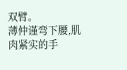双臂。
薄仲谨弯下腰,肌肉紧实的手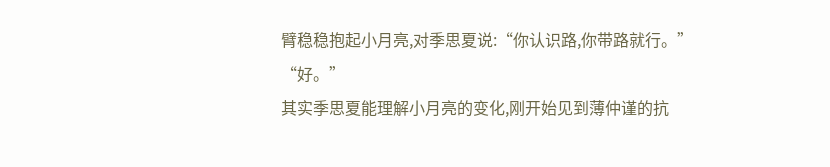臂稳稳抱起小月亮,对季思夏说:“你认识路,你带路就行。”
“好。”
其实季思夏能理解小月亮的变化,刚开始见到薄仲谨的抗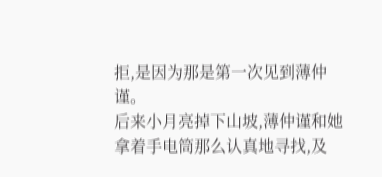拒,是因为那是第一次见到薄仲谨。
后来小月亮掉下山坡,薄仲谨和她拿着手电筒那么认真地寻找,及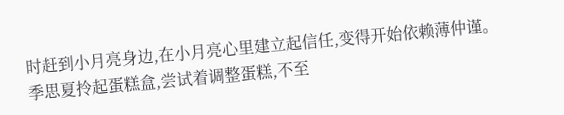时赶到小月亮身边,在小月亮心里建立起信任,变得开始依赖薄仲谨。
季思夏拎起蛋糕盒,尝试着调整蛋糕,不至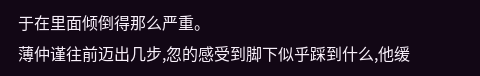于在里面倾倒得那么严重。
薄仲谨往前迈出几步,忽的感受到脚下似乎踩到什么,他缓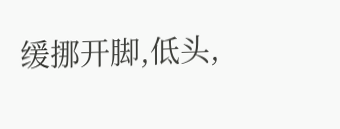缓挪开脚,低头,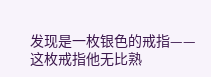发现是一枚银色的戒指——
这枚戒指他无比熟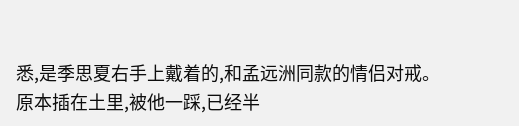悉,是季思夏右手上戴着的,和孟远洲同款的情侣对戒。
原本插在土里,被他一踩,已经半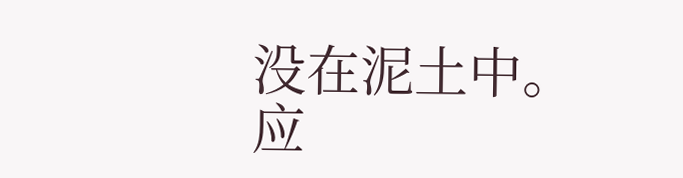没在泥土中。
应